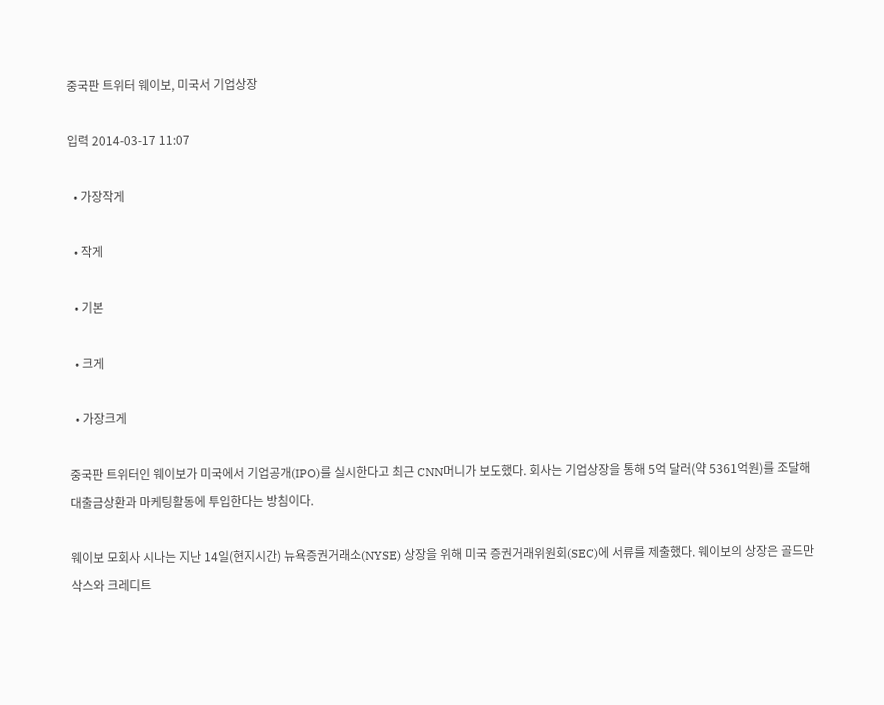중국판 트위터 웨이보, 미국서 기업상장

입력 2014-03-17 11:07

  • 가장작게

  • 작게

  • 기본

  • 크게

  • 가장크게

중국판 트위터인 웨이보가 미국에서 기업공개(IPO)를 실시한다고 최근 CNN머니가 보도했다. 회사는 기업상장을 통해 5억 달러(약 5361억원)를 조달해 대출금상환과 마케팅활동에 투입한다는 방침이다.

웨이보 모회사 시나는 지난 14일(현지시간) 뉴욕증권거래소(NYSE) 상장을 위해 미국 증권거래위원회(SEC)에 서류를 제출했다. 웨이보의 상장은 골드만삭스와 크레디트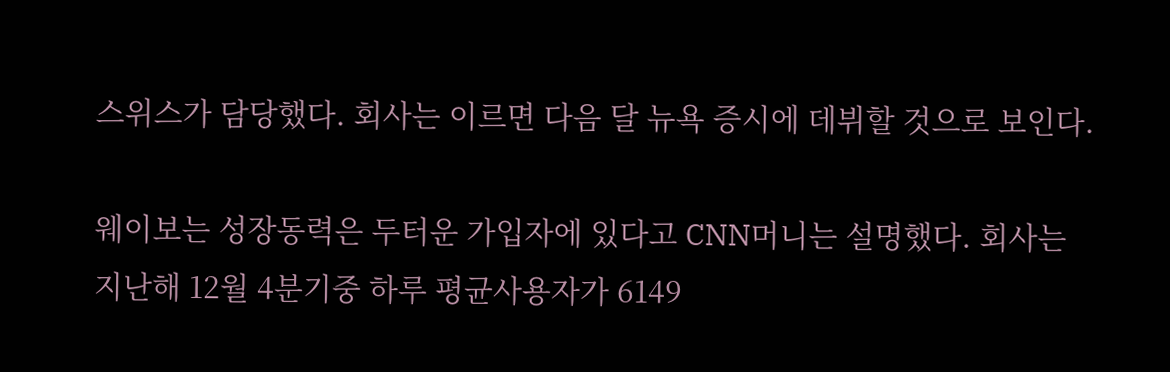스위스가 담당했다. 회사는 이르면 다음 달 뉴욕 증시에 데뷔할 것으로 보인다.

웨이보는 성장동력은 두터운 가입자에 있다고 CNN머니는 설명했다. 회사는 지난해 12월 4분기중 하루 평균사용자가 6149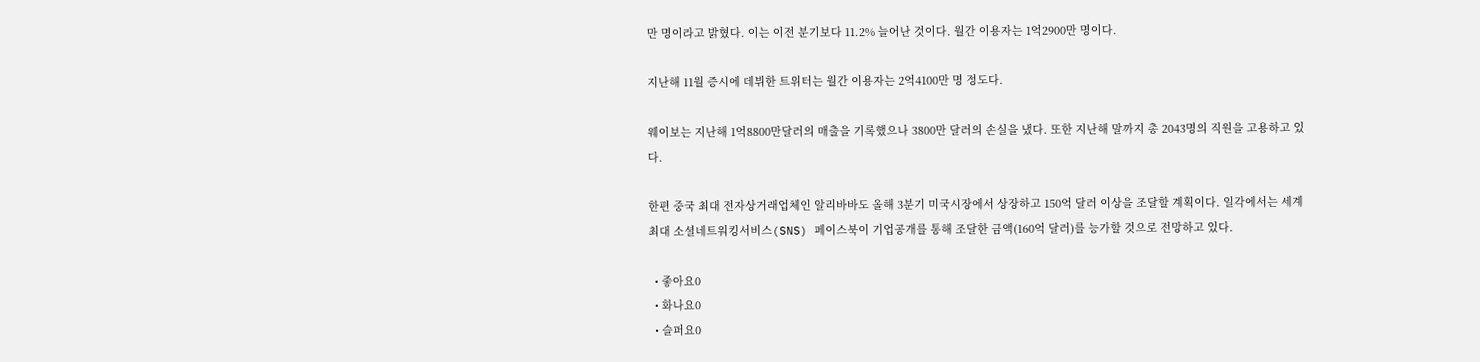만 명이라고 밝혔다. 이는 이전 분기보다 11.2% 늘어난 것이다. 월간 이용자는 1억2900만 명이다.

지난해 11월 증시에 데뷔한 트위터는 월간 이용자는 2억4100만 명 정도다.

웨이보는 지난해 1억8800만달러의 매출을 기록했으나 3800만 달러의 손실을 냈다. 또한 지난해 말까지 총 2043명의 직원을 고용하고 있다.

한편 중국 최대 전자상거래업체인 알리바바도 올해 3분기 미국시장에서 상장하고 150억 달러 이상을 조달할 계획이다. 일각에서는 세계 최대 소셜네트워킹서비스(SNS) 페이스북이 기업공개를 통해 조달한 금액(160억 달러)를 능가할 것으로 전망하고 있다.

  • 좋아요0
  • 화나요0
  • 슬퍼요0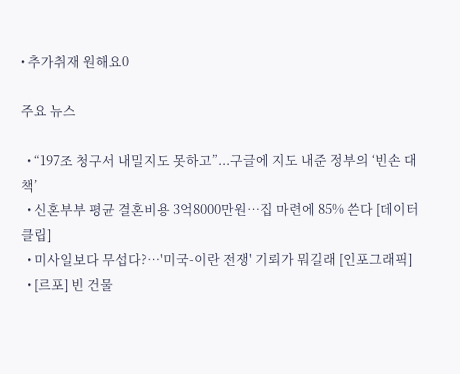• 추가취재 원해요0

주요 뉴스

  • “197조 청구서 내밀지도 못하고”...구글에 지도 내준 정부의 ‘빈손 대책’
  • 신혼부부 평균 결혼비용 3억8000만원…집 마련에 85% 쓴다 [데이터클립]
  • 미사일보다 무섭다?…'미국-이란 전쟁' 기뢰가 뭐길래 [인포그래픽]
  • [르포] 빈 건물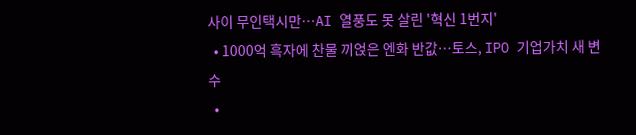사이 무인택시만…AI 열풍도 못 살린 '혁신 1번지'
  • 1000억 흑자에 찬물 끼얹은 엔화 반값…토스, IPO 기업가치 새 변수
  •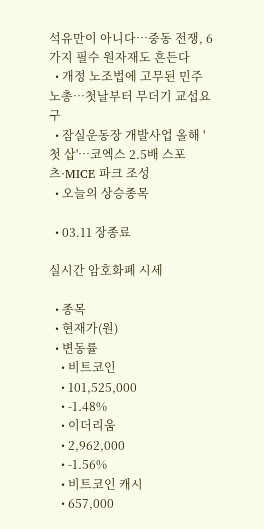석유만이 아니다⋯중동 전쟁, 6가지 필수 원자재도 흔든다
  • 개정 노조법에 고무된 민주노총⋯첫날부터 무더기 교섭요구
  • 잠실운동장 개발사업 올해 '첫 삽'…코엑스 2.5배 스포츠·MICE 파크 조성
  • 오늘의 상승종목

  • 03.11 장종료

실시간 암호화폐 시세

  • 종목
  • 현재가(원)
  • 변동률
    • 비트코인
    • 101,525,000
    • -1.48%
    • 이더리움
    • 2,962,000
    • -1.56%
    • 비트코인 캐시
    • 657,000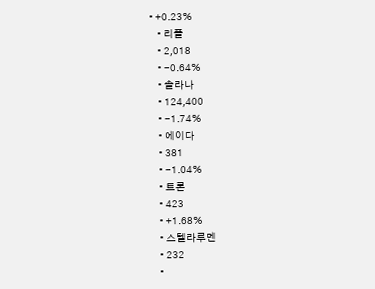• +0.23%
    • 리플
    • 2,018
    • -0.64%
    • 솔라나
    • 124,400
    • -1.74%
    • 에이다
    • 381
    • -1.04%
    • 트론
    • 423
    • +1.68%
    • 스텔라루멘
    • 232
    •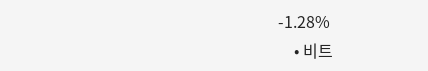-1.28%
    • 비트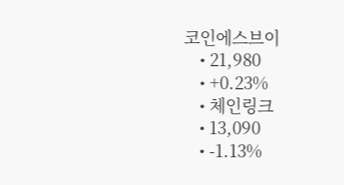코인에스브이
    • 21,980
    • +0.23%
    • 체인링크
    • 13,090
    • -1.13%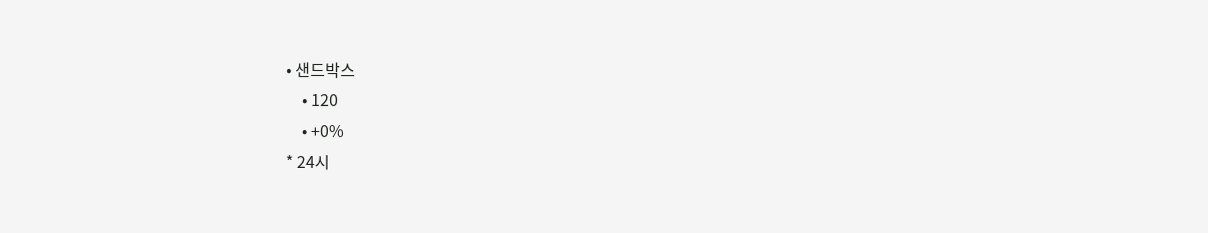• 샌드박스
    • 120
    • +0%
* 24시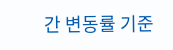간 변동률 기준